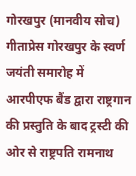गोरखपुर (मानवीय सोच) गीताप्रेस गोरखपुर के स्वर्ण जयंती समारोह में आरपीएफ बैंड द्वारा राष्ट्रगान की प्रस्तुति के बाद ट्रस्टी की ओर से राष्ट्रपति रामनाथ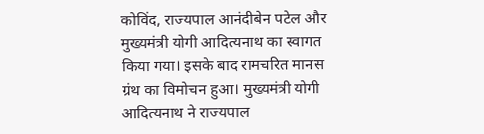कोविंद, राज्यपाल आनंदीबेन पटेल और मुख्यमंत्री योगी आदित्यनाथ का स्वागत किया गया। इसके बाद रामचरित मानस ग्रंथ का विमोचन हुआ। मुख्यमंत्री योगी आदित्यनाथ ने राज्यपाल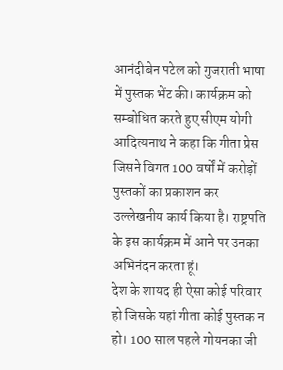आनंदीबेन पटेल को गुजराती भाषा में पुस्तक भेंट की। कार्यक्रम को सम्बोधित करते हुए सीएम योगी आदित्यनाथ ने कहा कि गीता प्रेस जिसने विगत 100 वर्षों में करोड़ों पुस्तकों का प्रकाशन कर उल्लेखनीय कार्य किया है। राष्ट्रपति के इस कार्यक्रम में आने पर उनका अभिनंदन करता हूं।
देश के शायद ही ऐसा कोई परिवार हो जिसके यहां गीता कोई पुस्तक न हो। 100 साल पहले गोयनका जी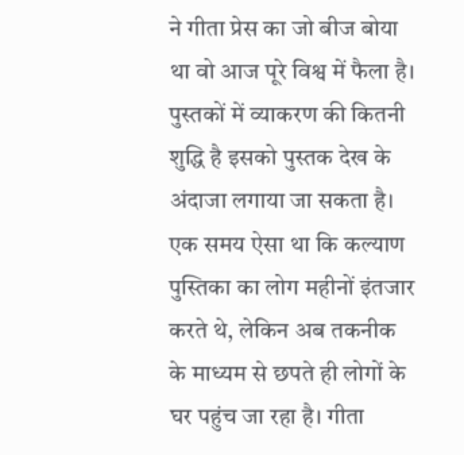ने गीता प्रेस का जो बीज बोया था वो आज पूरे विश्व में फैला है। पुस्तकों में व्याकरण की कितनी शुद्धि है इसको पुस्तक देख के अंदाजा लगाया जा सकता है। एक समय ऐसा था कि कल्याण पुस्तिका का लोग महीनों इंतजार करते थे, लेकिन अब तकनीक के माध्यम से छपते ही लोगों के घर पहुंच जा रहा है। गीता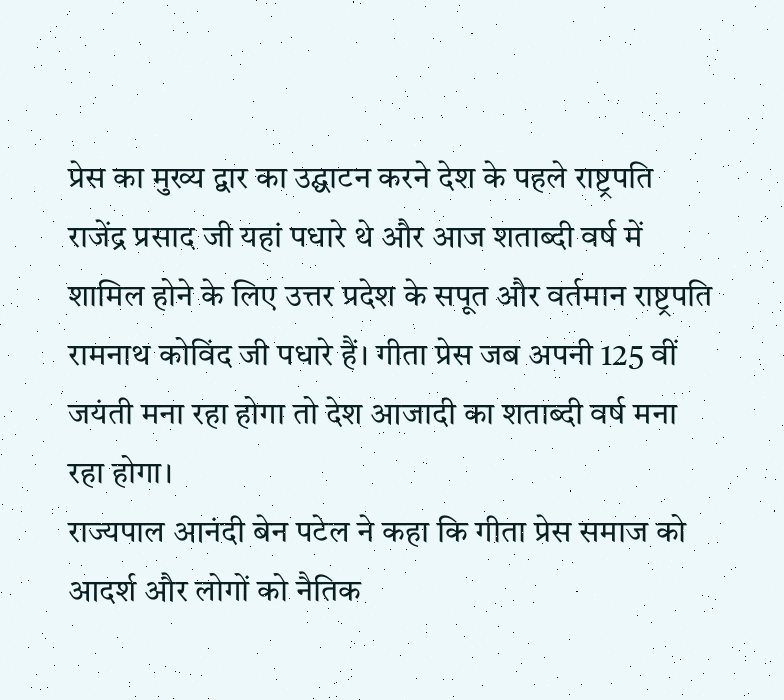प्रेस का मुख्य द्वार का उद्घाटन करने देश के पहले राष्ट्रपति राजेंद्र प्रसाद जी यहां पधारे थे और आज शताब्दी वर्ष में शामिल होने के लिए उत्तर प्रदेश के सपूत और वर्तमान राष्ट्रपति रामनाथ कोविंद जी पधारे हैं। गीता प्रेस जब अपनी 125 वीं जयंती मना रहा होगा तो देश आजादी का शताब्दी वर्ष मना रहा होगा।
राज्यपाल आनंदी बेन पटेल ने कहा कि गीता प्रेस समाज को आदर्श और लोगों को नैतिक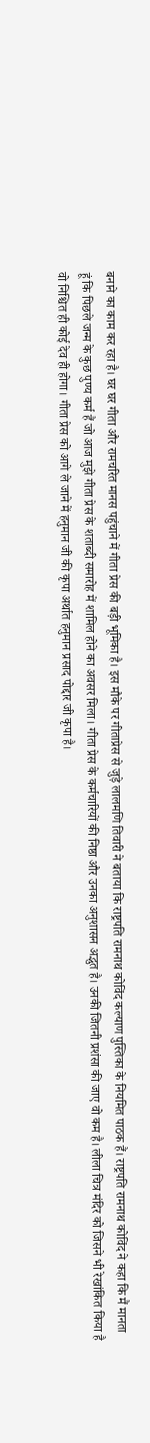बनाने का काम कर रहा है। घर घर गीता और रामचरित मानस पहुंचाने में गीता प्रेस की बड़ी भूमिका है। इस मौके पर गीताप्रेस से जुड़े लालमणि तिवारी ने बताया कि राष्ट्रपति रामनाथ कोविंद कल्याण पुस्तिका के नियमित पाठक हैं। राष्ट्रपति रामनाथ कोविंद ने कहा कि मैं मानता हूं कि पिछले जन्म के कुछ पुण्य कर्म हैं जो आज मुझे गीता प्रेस के शताब्दी समारोह में शामिल होने का अवसर मिला। गीता प्रेस के कर्मचारियों की निष्ठा और उनका अनुशासन अद्भुत है। उनकी जितनी प्रशंसा की जाए वो कम है। लीला चित्र मंदिर को जिसने भी रेखांकित किया है वो निश्चित ही कोई देव ही होगा। गीता प्रेस को आगे ले जाने में हनुमान जी की कृपा अर्थात हनुमान प्रसाद पोद्दार जी कृपा है।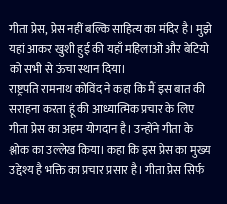गीता प्रेस, प्रेस नहीं बल्कि साहित्य का मंदिर है। मुझे यहां आकर खुशी हुई की यहाँ महिलाओं और बेटियो को सभी से ऊंचा स्थान दिया।
राष्ट्रपति रामनाथ कोविंद ने कहा कि मैं इस बात की सराहना करता हूं की आध्यात्मिक प्रचार के लिए गीता प्रेस का अहम योगदान है। उन्होंने गीता के श्लोक का उल्लेख किया। कहा कि इस प्रेस का मुख्य उद्देश्य है भक्ति का प्रचार प्रसार है। गीता प्रेस सिर्फ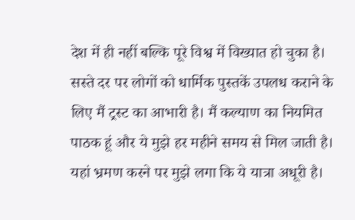देश में ही नहीं बल्कि पूरे विश्व में विख्यात हो चुका है। सस्ते दर पर लोगों को धार्मिक पुस्तकें उपलध कराने के लिए मैं ट्रस्ट का आभारी है। मैं कल्याण का नियमित पाठक हूं और ये मुझे हर महीने समय से मिल जाती है। यहां भ्रमण करने पर मुझे लगा कि ये यात्रा अधूरी है।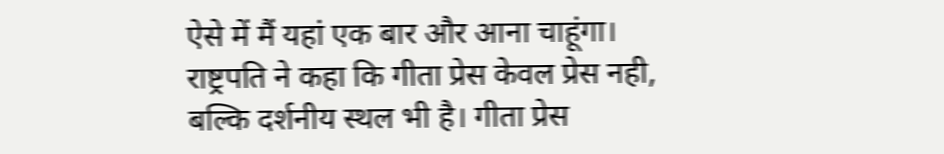ऐसे में मैं यहां एक बार और आना चाहूंगा।
राष्ट्रपति ने कहा कि गीता प्रेस केवल प्रेस नही, बल्कि दर्शनीय स्थल भी है। गीता प्रेस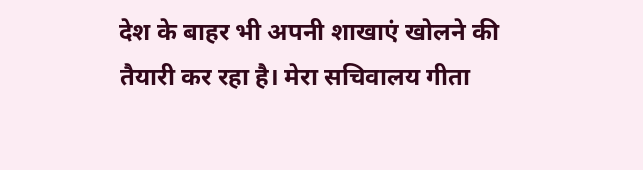देश के बाहर भी अपनी शाखाएं खोलने की तैयारी कर रहा है। मेरा सचिवालय गीता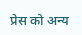प्रेस को अन्य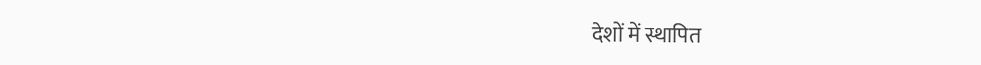देशों में स्थापित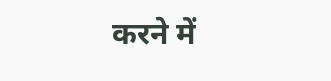करने में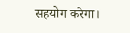सहयोग करेगा।